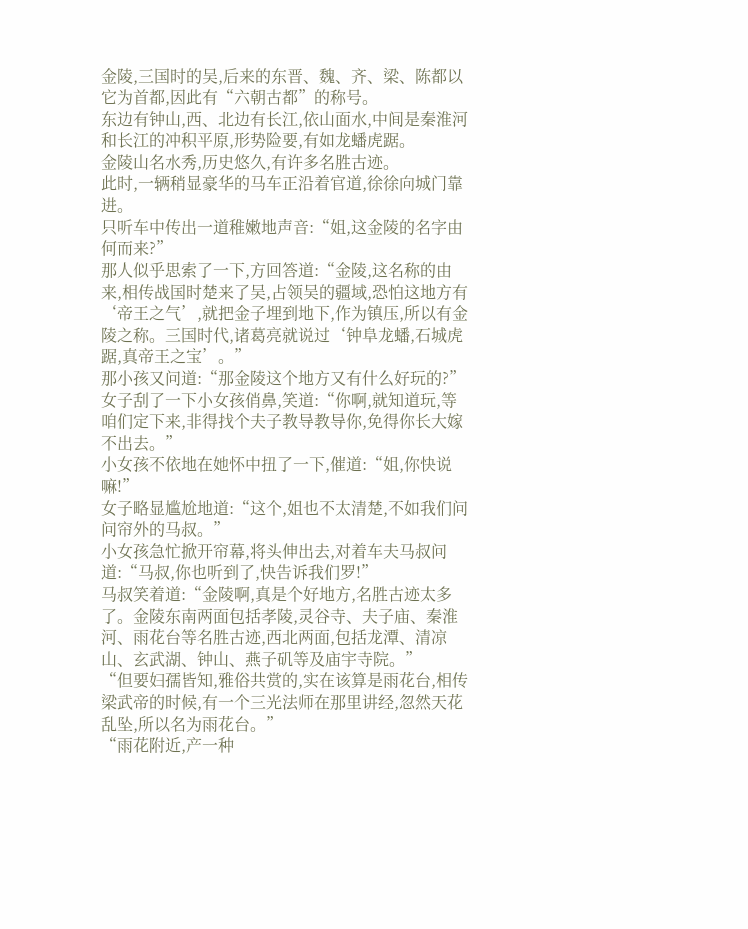金陵,三国时的吴,后来的东晋、魏、齐、梁、陈都以它为首都,因此有“六朝古都”的称号。
东边有钟山,西、北边有长江,依山面水,中间是秦淮河和长江的冲积平原,形势险要,有如龙蟠虎踞。
金陵山名水秀,历史悠久,有许多名胜古迹。
此时,一辆稍显豪华的马车正沿着官道,徐徐向城门靠进。
只听车中传出一道稚嫩地声音:“姐,这金陵的名字由何而来?”
那人似乎思索了一下,方回答道:“金陵,这名称的由来,相传战国时楚来了吴,占领吴的疆域,恐怕这地方有‘帝王之气’,就把金子埋到地下,作为镇压,所以有金陵之称。三国时代,诸葛亮就说过‘钟阜龙蟠,石城虎踞,真帝王之宝’。”
那小孩又问道:“那金陵这个地方又有什么好玩的?”
女子刮了一下小女孩俏鼻,笑道:“你啊,就知道玩,等咱们定下来,非得找个夫子教导教导你,免得你长大嫁不出去。”
小女孩不依地在她怀中扭了一下,催道:“姐,你快说嘛!”
女子略显尴尬地道:“这个,姐也不太清楚,不如我们问问帘外的马叔。”
小女孩急忙掀开帘幕,将头伸出去,对着车夫马叔问道:“马叔,你也听到了,快告诉我们罗!”
马叔笑着道:“金陵啊,真是个好地方,名胜古迹太多了。金陵东南两面包括孝陵,灵谷寺、夫子庙、秦淮河、雨花台等名胜古迹,西北两面,包括龙潭、清凉山、玄武湖、钟山、燕子矶等及庙宇寺院。”
“但要妇孺皆知,雅俗共赏的,实在该算是雨花台,相传梁武帝的时候,有一个三光法师在那里讲经,忽然天花乱坠,所以名为雨花台。”
“雨花附近,产一种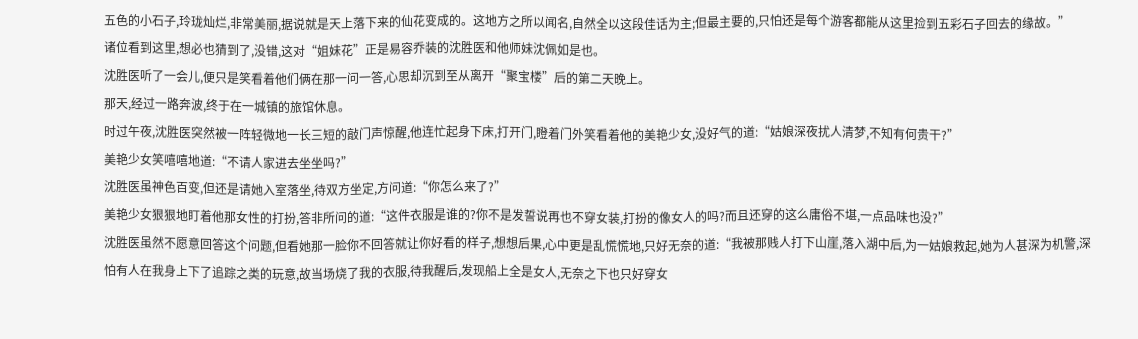五色的小石子,玲珑灿烂,非常美丽,据说就是天上落下来的仙花变成的。这地方之所以闻名,自然全以这段佳话为主;但最主要的,只怕还是每个游客都能从这里捡到五彩石子回去的缘故。”
诸位看到这里,想必也猜到了,没错,这对“姐妹花”正是易容乔装的沈胜医和他师妹沈佩如是也。
沈胜医听了一会儿,便只是笑看着他们俩在那一问一答,心思却沉到至从离开“聚宝楼”后的第二天晚上。
那天,经过一路奔波,终于在一城镇的旅馆休息。
时过午夜,沈胜医突然被一阵轻微地一长三短的敲门声惊醒,他连忙起身下床,打开门,瞪着门外笑看着他的美艳少女,没好气的道:“姑娘深夜扰人清梦,不知有何贵干?”
美艳少女笑嘻嘻地道:“不请人家进去坐坐吗?”
沈胜医虽神色百变,但还是请她入室落坐,待双方坐定,方问道:“你怎么来了?”
美艳少女狠狠地盯着他那女性的打扮,答非所问的道:“这件衣服是谁的?你不是发誓说再也不穿女装,打扮的像女人的吗?而且还穿的这么庸俗不堪,一点品味也没?”
沈胜医虽然不愿意回答这个问题,但看她那一脸你不回答就让你好看的样子,想想后果,心中更是乱慌慌地,只好无奈的道:“我被那贱人打下山崖,落入湖中后,为一姑娘救起,她为人甚深为机警,深怕有人在我身上下了追踪之类的玩意,故当场烧了我的衣服,待我醒后,发现船上全是女人,无奈之下也只好穿女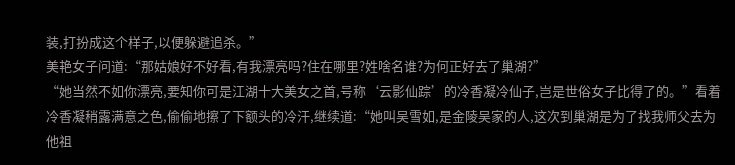装,打扮成这个样子,以便躲避追杀。”
美艳女子问道:“那姑娘好不好看,有我漂亮吗?住在哪里?姓啥名谁?为何正好去了巢湖?”
“她当然不如你漂亮,要知你可是江湖十大美女之首,号称‘云影仙踪’的冷香凝冷仙子,岂是世俗女子比得了的。”看着冷香凝稍露满意之色,偷偷地擦了下额头的冷汗,继续道:“她叫吴雪如,是金陵吴家的人,这次到巢湖是为了找我师父去为他祖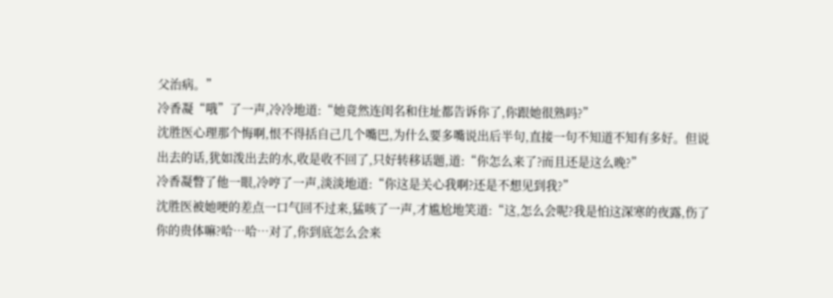父治病。”
冷香凝“哦”了一声,冷冷地道:“她竟然连闺名和住址都告诉你了,你跟她很熟吗?”
沈胜医心理那个悔啊,恨不得括自己几个嘴巴,为什么要多嘴说出后半句,直接一句不知道不知有多好。但说出去的话,犹如泼出去的水,收是收不回了,只好转移话题,道:“你怎么来了?而且还是这么晚?”
冷香凝瞥了他一眼,冷哼了一声,淡淡地道:“你这是关心我啊?还是不想见到我?”
沈胜医被她哽的差点一口气回不过来,猛咳了一声,才尴尬地笑道:“这,怎么会呢?我是怕这深寒的夜露,伤了你的贵体嘛?哈…哈…对了,你到底怎么会来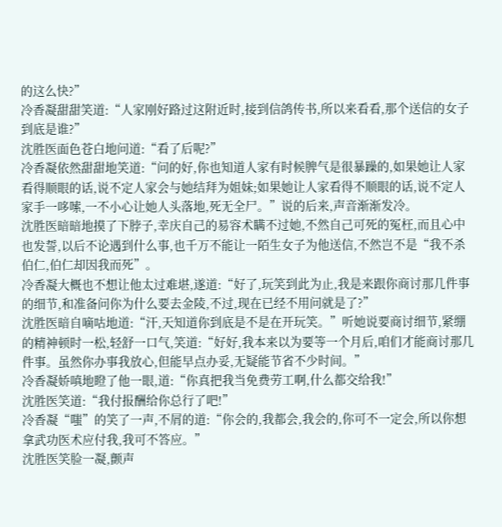的这么快?”
冷香凝甜甜笑道:“人家刚好路过这附近时,接到信鸽传书,所以来看看,那个送信的女子到底是谁?”
沈胜医面色苍白地问道:“看了后呢?”
冷香凝依然甜甜地笑道:“问的好,你也知道人家有时候脾气是很暴躁的,如果她让人家看得顺眼的话,说不定人家会与她结拜为姐妹;如果她让人家看得不顺眼的话,说不定人家手一哆嗦,一不小心让她人头落地,死无全尸。”说的后来,声音渐渐发冷。
沈胜医暗暗地摸了下脖子,幸庆自己的易容术瞒不过她,不然自己可死的冤枉,而且心中也发誓,以后不论遇到什么事,也千万不能让一陌生女子为他送信,不然岂不是“我不杀伯仁,伯仁却因我而死”。
冷香凝大概也不想让他太过难堪,遂道:“好了,玩笑到此为止,我是来跟你商讨那几件事的细节,和准备问你为什么要去金陵,不过,现在已经不用问就是了?”
沈胜医暗自嘀咕地道:“汗,天知道你到底是不是在开玩笑。”听她说要商讨细节,紧绷的精神顿时一松,轻舒一口气,笑道:“好好,我本来以为要等一个月后,咱们才能商讨那几件事。虽然你办事我放心,但能早点办妥,无疑能节省不少时间。”
冷香凝娇嗔地瞪了他一眼,道:“你真把我当免费劳工啊,什么都交给我!”
沈胜医笑道:“我付报酬给你总行了吧!”
冷香凝“嗤”的笑了一声,不屑的道:“你会的,我都会,我会的,你可不一定会,所以你想拿武功医术应付我,我可不答应。”
沈胜医笑脸一凝,颤声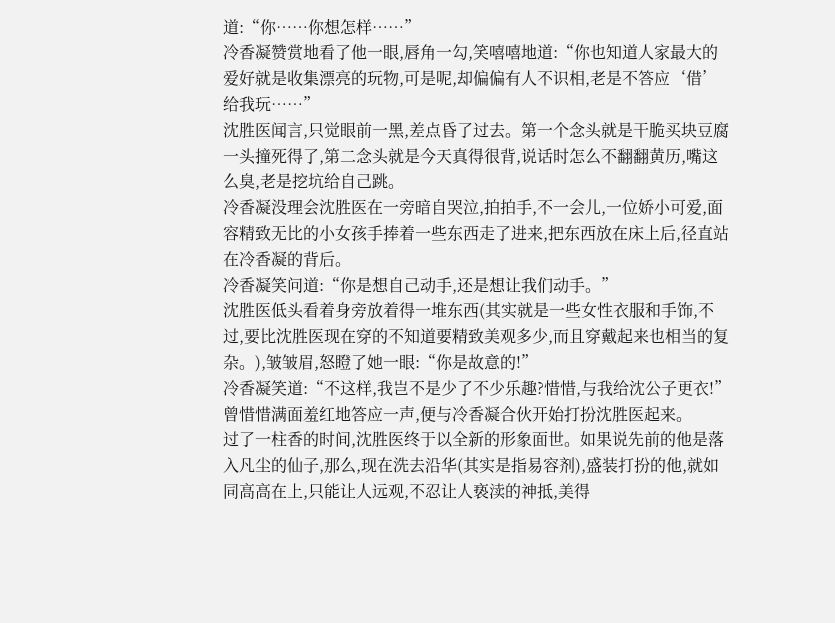道:“你……你想怎样……”
冷香凝赞赏地看了他一眼,唇角一勾,笑嘻嘻地道:“你也知道人家最大的爱好就是收集漂亮的玩物,可是呢,却偏偏有人不识相,老是不答应‘借’给我玩……”
沈胜医闻言,只觉眼前一黑,差点昏了过去。第一个念头就是干脆买块豆腐一头撞死得了,第二念头就是今天真得很背,说话时怎么不翻翻黄历,嘴这么臭,老是挖坑给自己跳。
冷香凝没理会沈胜医在一旁暗自哭泣,拍拍手,不一会儿,一位娇小可爱,面容精致无比的小女孩手捧着一些东西走了进来,把东西放在床上后,径直站在冷香凝的背后。
冷香凝笑问道:“你是想自己动手,还是想让我们动手。”
沈胜医低头看着身旁放着得一堆东西(其实就是一些女性衣服和手饰,不过,要比沈胜医现在穿的不知道要精致美观多少,而且穿戴起来也相当的复杂。),皱皱眉,怒瞪了她一眼:“你是故意的!”
冷香凝笑道:“不这样,我岂不是少了不少乐趣?惜惜,与我给沈公子更衣!”
曾惜惜满面羞红地答应一声,便与冷香凝合伙开始打扮沈胜医起来。
过了一柱香的时间,沈胜医终于以全新的形象面世。如果说先前的他是落入凡尘的仙子,那么,现在洗去沿华(其实是指易容剂),盛装打扮的他,就如同高高在上,只能让人远观,不忍让人亵渎的神抵,美得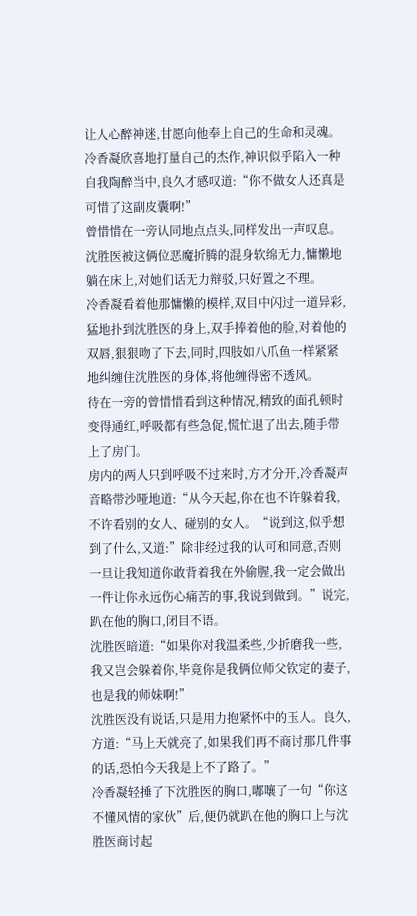让人心醉神迷,甘愿向他奉上自己的生命和灵魂。
冷香凝欣喜地打量自己的杰作,神识似乎陷入一种自我陶醉当中,良久才感叹道:“你不做女人还真是可惜了这副皮囊啊!”
曾惜惜在一旁认同地点点头,同样发出一声叹息。
沈胜医被这俩位恶魔折腾的混身软绵无力,慵懒地躺在床上,对她们话无力辩驳,只好置之不理。
冷香凝看着他那慵懒的模样,双目中闪过一道异彩,猛地扑到沈胜医的身上,双手捧着他的脸,对着他的双唇,狠狠吻了下去,同时,四肢如八爪鱼一样紧紧地纠缠住沈胜医的身体,将他缠得密不透风。
待在一旁的曾惜惜看到这种情况,精致的面孔顿时变得通红,呼吸都有些急促,慌忙退了出去,随手带上了房门。
房内的两人只到呼吸不过来时,方才分开,冷香凝声音略带沙哑地道:“从今天起,你在也不许躲着我,不许看别的女人、碰别的女人。“说到这,似乎想到了什么,又道:”除非经过我的认可和同意,否则一旦让我知道你敢背着我在外偷腥,我一定会做出一件让你永远伤心痛苦的事,我说到做到。”说完,趴在他的胸口,闭目不语。
沈胜医暗道:“如果你对我温柔些,少折磨我一些,我又岂会躲着你,毕竟你是我俩位师父钦定的妻子,也是我的师妹啊!”
沈胜医没有说话,只是用力抱紧怀中的玉人。良久,方道:“马上天就亮了,如果我们再不商讨那几件事的话,恐怕今天我是上不了路了。”
冷香凝轻捶了下沈胜医的胸口,嘟嚷了一句“你这不懂风情的家伙”后,便仍就趴在他的胸口上与沈胜医商讨起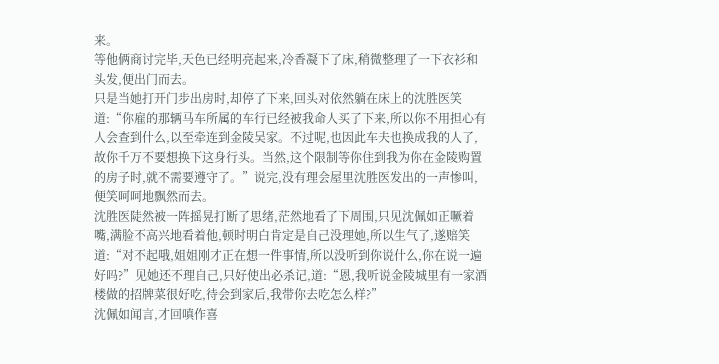来。
等他俩商讨完毕,天色已经明亮起来,冷香凝下了床,稍微整理了一下衣衫和头发,便出门而去。
只是当她打开门步出房时,却停了下来,回头对依然躺在床上的沈胜医笑道:“你雇的那辆马车所属的车行已经被我命人买了下来,所以你不用担心有人会查到什么,以至牵连到金陵吴家。不过呢,也因此车夫也换成我的人了,故你千万不要想换下这身行头。当然,这个限制等你住到我为你在金陵购置的房子时,就不需要遵守了。”说完,没有理会屋里沈胜医发出的一声惨叫,便笑呵呵地飘然而去。
沈胜医陡然被一阵摇晃打断了思绪,茫然地看了下周围,只见沈佩如正噘着嘴,满脸不高兴地看着他,顿时明白肯定是自己没理她,所以生气了,遂赔笑道:“对不起哦,姐姐刚才正在想一件事情,所以没听到你说什么,你在说一遍好吗?”见她还不理自己,只好使出必杀记,道:“恩,我听说金陵城里有一家酒楼做的招牌菜很好吃,待会到家后,我带你去吃怎么样?”
沈佩如闻言,才回嗔作喜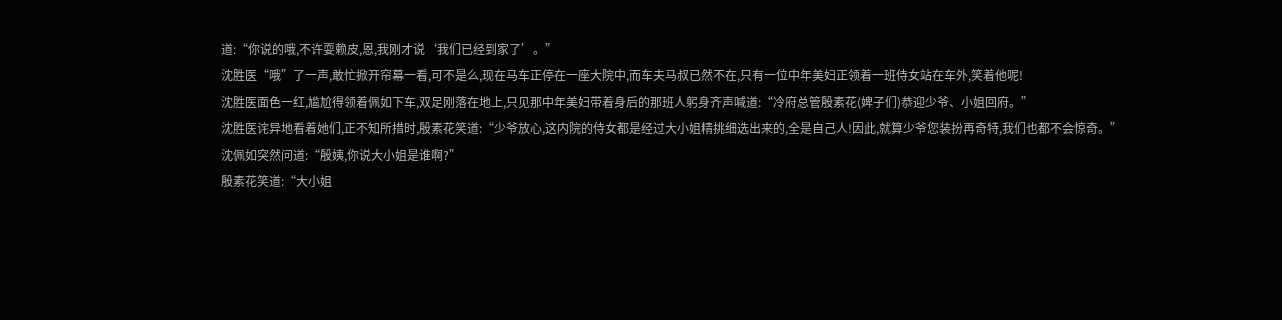道:“你说的哦,不许耍赖皮,恩,我刚才说‘我们已经到家了’。”
沈胜医“哦”了一声,敢忙掀开帘幕一看,可不是么,现在马车正停在一座大院中,而车夫马叔已然不在,只有一位中年美妇正领着一班侍女站在车外,笑着他呢!
沈胜医面色一红,尴尬得领着佩如下车,双足刚落在地上,只见那中年美妇带着身后的那班人躬身齐声喊道:“冷府总管殷素花(婢子们)恭迎少爷、小姐回府。”
沈胜医诧异地看着她们,正不知所措时,殷素花笑道:“少爷放心,这内院的侍女都是经过大小姐精挑细选出来的,全是自己人!因此,就算少爷您装扮再奇特,我们也都不会惊奇。”
沈佩如突然问道:“殷姨,你说大小姐是谁啊?”
殷素花笑道:“大小姐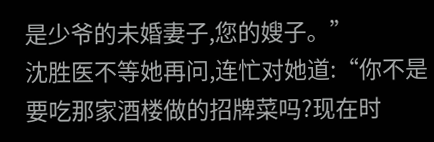是少爷的未婚妻子,您的嫂子。”
沈胜医不等她再问,连忙对她道:“你不是要吃那家酒楼做的招牌菜吗?现在时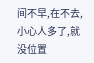间不早,在不去,小心人多了,就没位置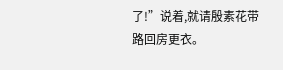了!”说着,就请殷素花带路回房更衣。